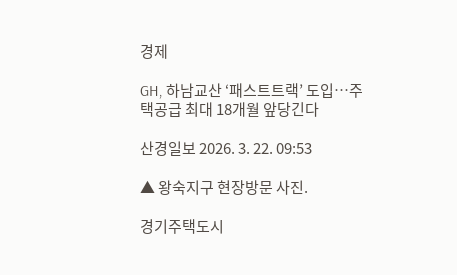경제

GH, 하남교산 ‘패스트트랙’ 도입…주택공급 최대 18개월 앞당긴다

산경일보 2026. 3. 22. 09:53

▲ 왕숙지구 현장방문 사진.

경기주택도시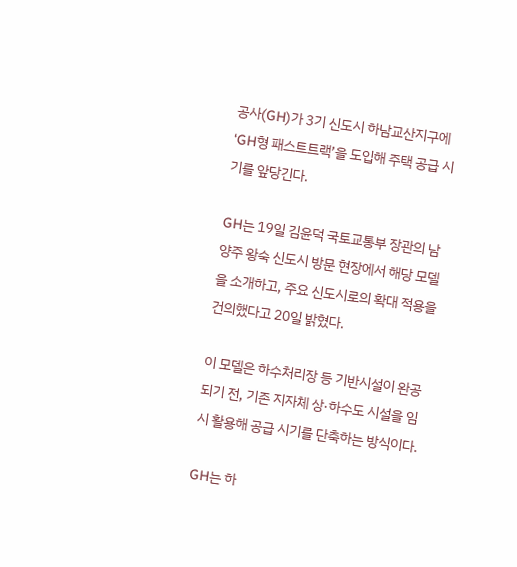공사(GH)가 3기 신도시 하남교산지구에 ‘GH형 패스트트랙’을 도입해 주택 공급 시기를 앞당긴다.

GH는 19일 김윤덕 국토교통부 장관의 남양주 왕숙 신도시 방문 현장에서 해당 모델을 소개하고, 주요 신도시로의 확대 적용을 건의했다고 20일 밝혔다.

이 모델은 하수처리장 등 기반시설이 완공되기 전, 기존 지자체 상·하수도 시설을 임시 활용해 공급 시기를 단축하는 방식이다.

GH는 하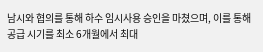남시와 협의를 통해 하수 임시사용 승인을 마쳤으며, 이를 통해 공급 시기를 최소 6개월에서 최대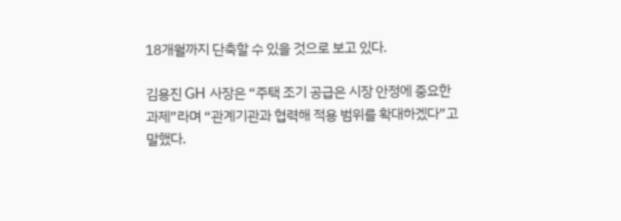18개월까지 단축할 수 있을 것으로 보고 있다.

김용진 GH 사장은 “주택 조기 공급은 시장 안정에 중요한 과제”라며 “관계기관과 협력해 적용 범위를 확대하겠다”고 말했다.